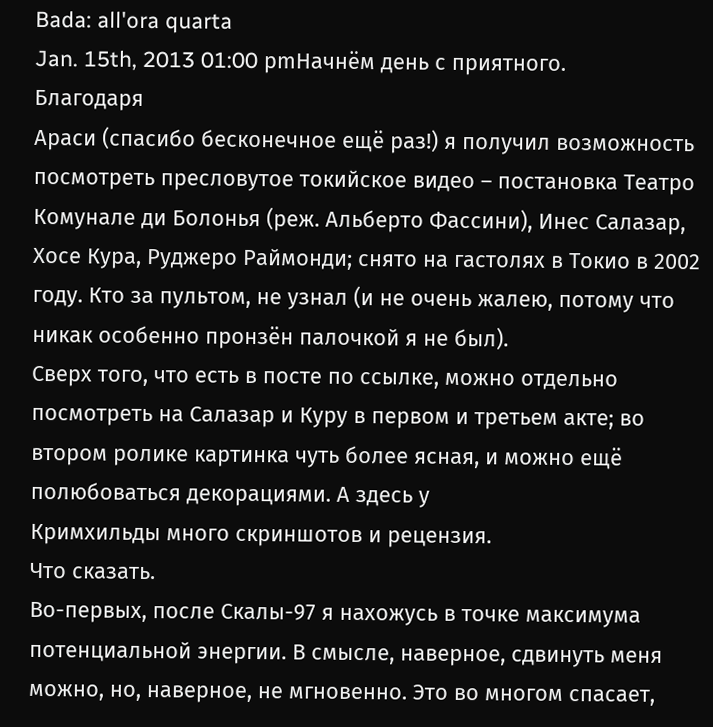Bada: all'ora quarta
Jan. 15th, 2013 01:00 pmНачнём день с приятного.
Благодаря
Араси (спасибо бесконечное ещё раз!) я получил возможность посмотреть пресловутое токийское видео – постановка Театро Комунале ди Болонья (реж. Альберто Фассини), Инес Салазар, Хосе Кура, Руджеро Раймонди; снято на гастолях в Токио в 2002 году. Кто за пультом, не узнал (и не очень жалею, потому что никак особенно пронзён палочкой я не был).
Сверх того, что есть в посте по ссылке, можно отдельно посмотреть на Салазар и Куру в первом и третьем акте; во втором ролике картинка чуть более ясная, и можно ещё полюбоваться декорациями. А здесь у
Кримхильды много скриншотов и рецензия.
Что сказать.
Во-первых, после Скалы-97 я нахожусь в точке максимума потенциальной энергии. В смысле, наверное, сдвинуть меня можно, но, наверное, не мгновенно. Это во многом спасает,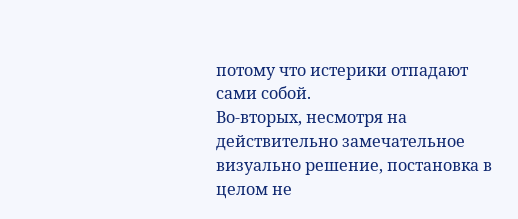потому что истерики отпадают сами собой.
Во-вторых, несмотря на действительно замечательное визуально решение, постановка в целом не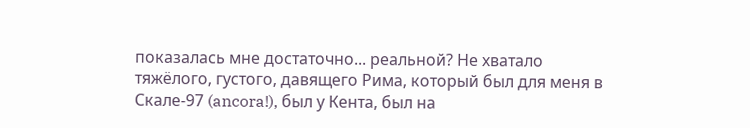показалась мне достаточно... реальной? Не хватало тяжёлого, густого, давящего Рима, который был для меня в Скале-97 (ancora!), был у Кента, был на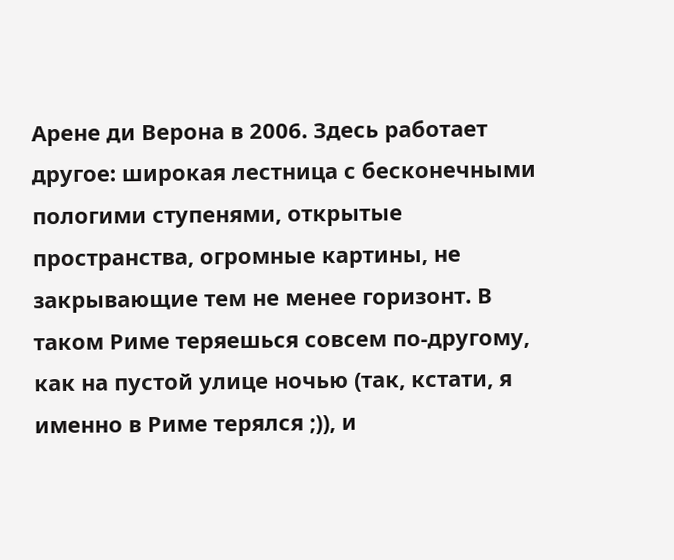Арене ди Верона в 2006. Здесь работает другое: широкая лестница с бесконечными пологими ступенями, открытые пространства, огромные картины, не закрывающие тем не менее горизонт. В таком Риме теряешься совсем по-другому, как на пустой улице ночью (так, кстати, я именно в Риме терялся ;)), и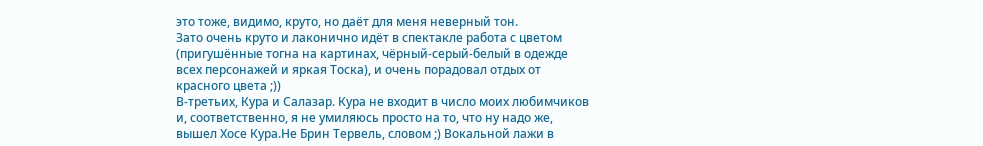это тоже, видимо, круто, но даёт для меня неверный тон.
Зато очень круто и лаконично идёт в спектакле работа с цветом (пригушённые тогна на картинах, чёрный-серый-белый в одежде всех персонажей и яркая Тоска), и очень порадовал отдых от красного цвета ;))
В-третьих, Кура и Салазар. Кура не входит в число моих любимчиков и, соответственно, я не умиляюсь просто на то, что ну надо же, вышел Хосе Кура.Не Брин Тервель, словом ;) Вокальной лажи в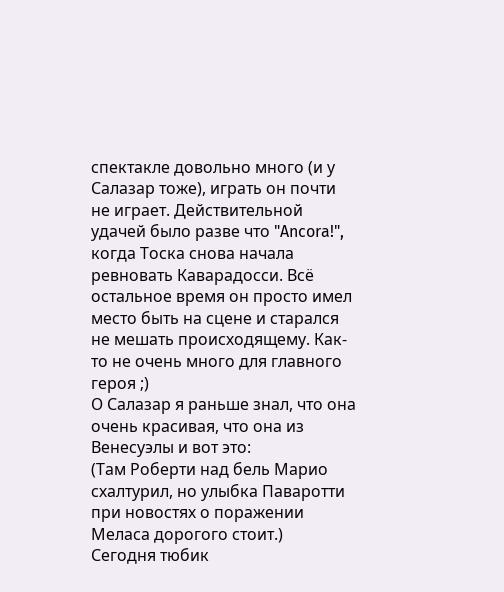спектакле довольно много (и у Салазар тоже), играть он почти не играет. Действительной удачей было разве что "Ancora!", когда Тоска снова начала ревновать Каварадосси. Всё остальное время он просто имел место быть на сцене и старался не мешать происходящему. Как-то не очень много для главного героя ;)
О Салазар я раньше знал, что она очень красивая, что она из Венесуэлы и вот это:
(Там Роберти над бель Марио схалтурил, но улыбка Паваротти при новостях о поражении Меласа дорогого стоит.)
Сегодня тюбик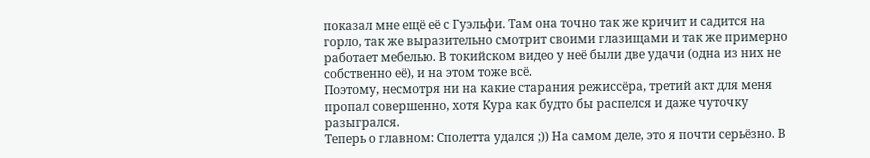показал мне ещё её с Гуэльфи. Там она точно так же кричит и садится на горло, так же выразительно смотрит своими глазищами и так же примерно работает мебелью. В токийском видео у неё были две удачи (одна из них не собственно её), и на этом тоже всё.
Поэтому, несмотря ни на какие старания режиссёра, третий акт для меня пропал совершенно, хотя Кура как будто бы распелся и даже чуточку разыгрался.
Теперь о главном: Сполетта удался ;)) На самом деле, это я почти серьёзно. В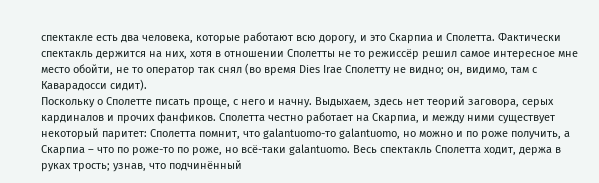спектакле есть два человека, которые работают всю дорогу, и это Скарпиа и Сполетта. Фактически спектакль держится на них, хотя в отношении Сполетты не то режиссёр решил самое интересное мне место обойти, не то оператор так снял (во время Dies Irae Сполетту не видно; он, видимо, там с Каварадосси сидит).
Поскольку о Сполетте писать проще, с него и начну. Выдыхаем, здесь нет теорий заговора, серых кардиналов и прочих фанфиков. Сполетта честно работает на Скарпиа, и между ними существует некоторый паритет: Сполетта помнит, что galantuomo-то galantuomo, но можно и по роже получить, а Скарпиа – что по роже-то по роже, но всё-таки galantuomo. Весь спектакль Сполетта ходит, держа в руках трость; узнав, что подчинённый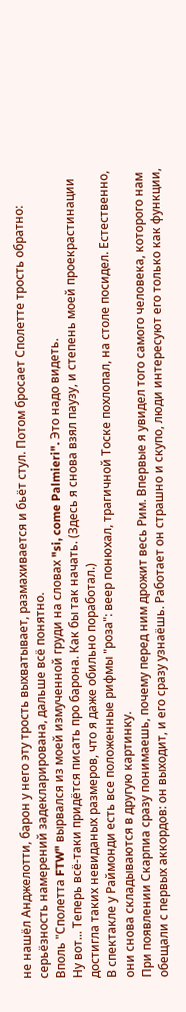не нашёл Анджелотти, барон у него эту трость выхватывает, размахивается и бьёт стул. Потом бросает Сполетте трость обратно: серьёзность намерений задекларирована, дальше всё понятно.
Вполь "Сполетта FTW" вырвался из моей измученной груди на словах "si, come Palmieri". Это надо видеть.
Ну вот... Теперь всё-таки придётся писать про барона. Как бы так начать. (Здесь я снова взял паузу, и степень моей проекрастинации достигла таких невиданых размеров, что я даже обильно поработал.)
В спектакле у Раймонди есть все положенные рифмы "роза": веер понюхал, трагичной Тоске похлопал, на столе посидел. Естественно, они снова складываются в другую картинку.
При появлении Скарпиа сразу понимаешь, почему перед ним дрожит весь Рим. Впервые я увидел того самого человека, которого нам обещали с первых аккордов: он выходит, и его сразу узнаёшь. Работает он страшно и скупо, люди интересуют его только как функции,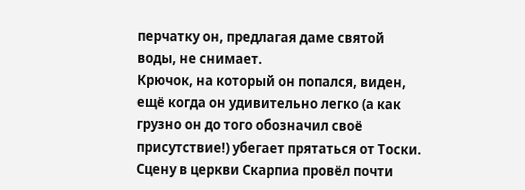перчатку он, предлагая даме святой воды, не снимает.
Крючок, на который он попался, виден, ещё когда он удивительно легко (а как грузно он до того обозначил своё присутствие!) убегает прятаться от Тоски. Сцену в церкви Скарпиа провёл почти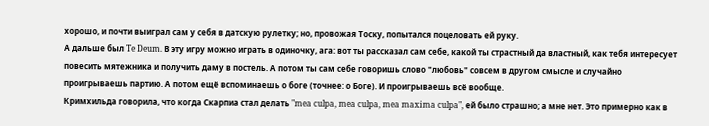хорошо, и почти выиграл сам у себя в датскую рулетку; но, провожая Тоску, попытался поцеловать ей руку.
А дальше был Te Deum. В эту игру можно играть в одиночку, ага: вот ты рассказал сам себе, какой ты страстный да властный, как тебя интересует повесить мятежника и получить даму в постель. А потом ты сам себе говоришь слово "любовь" совсем в другом смысле и случайно проигрываешь партию. А потом ещё вспоминаешь о боге (точнее: о Боге). И проигрываешь всё вообще.
Кримхильда говорила, что когда Скарпиа стал делать "mea culpa, mea culpa, mea maxima culpa", ей было страшно; а мне нет. Это примерно как в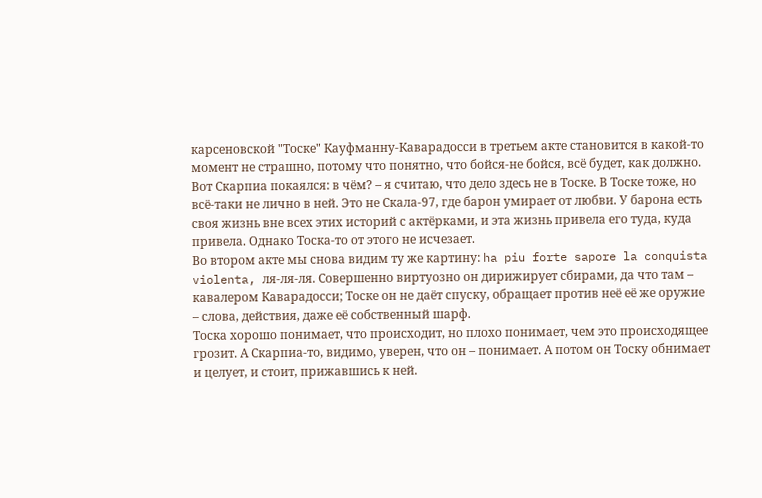карсеновской "Тоске" Кауфманну-Каварадосси в третьем акте становится в какой-то момент не страшно, потому что понятно, что бойся-не бойся, всё будет, как должно.
Вот Скарпиа покаялся: в чём? – я считаю, что дело здесь не в Тоске. В Тоске тоже, но всё-таки не лично в ней. Это не Скала-97, где барон умирает от любви. У барона есть своя жизнь вне всех этих историй с актёрками, и эта жизнь привела его туда, куда привела. Однако Тоска-то от этого не исчезает.
Во втором акте мы снова видим ту же картину: ha piu forte sapore la conquista violenta, ля-ля-ля. Совершенно виртуозно он дирижирует сбирами, да что там – кавалером Каварадосси; Тоске он не даёт спуску, обращает против неё её же оружие – слова, действия, даже её собственный шарф.
Тоска хорошо понимает, что происходит, но плохо понимает, чем это происходящее грозит. А Скарпиа-то, видимо, уверен, что он – понимает. А потом он Тоску обнимает и целует, и стоит, прижавшись к ней.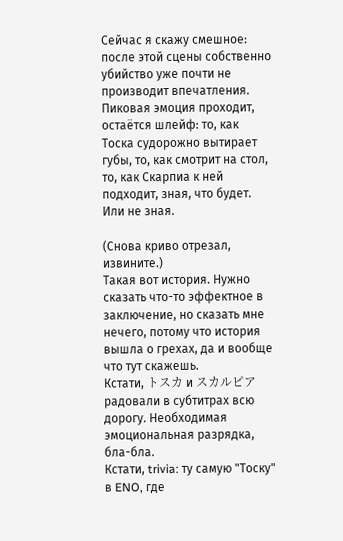Сейчас я скажу смешное: после этой сцены собственно убийство уже почти не производит впечатления. Пиковая эмоция проходит, остаётся шлейф: то, как Тоска судорожно вытирает губы, то, как смотрит на стол, то, как Скарпиа к ней подходит, зная, что будет. Или не зная.

(Снова криво отрезал, извините.)
Такая вот история. Нужно сказать что-то эффектное в заключение, но сказать мне нечего, потому что история вышла о грехах, да и вообще что тут скажешь.
Кстати, トスカ и スカルピア радовали в субтитрах всю дорогу. Необходимая эмоциональная разрядка, бла-бла.
Кстати, trivia: ту самую "Тоску" в ENO, где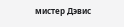мистер Дэвис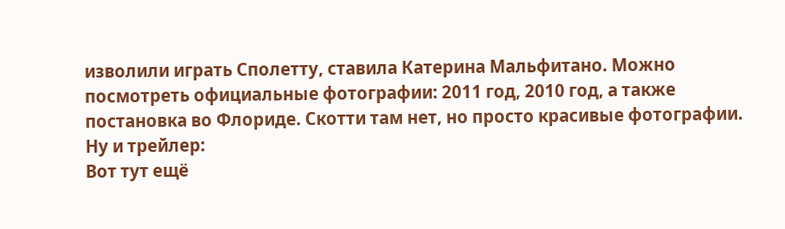изволили играть Сполетту, ставила Катерина Мальфитано. Можно посмотреть официальные фотографии: 2011 год, 2010 год, а также постановка во Флориде. Скотти там нет, но просто красивые фотографии. Ну и трейлер:
Вот тут ещё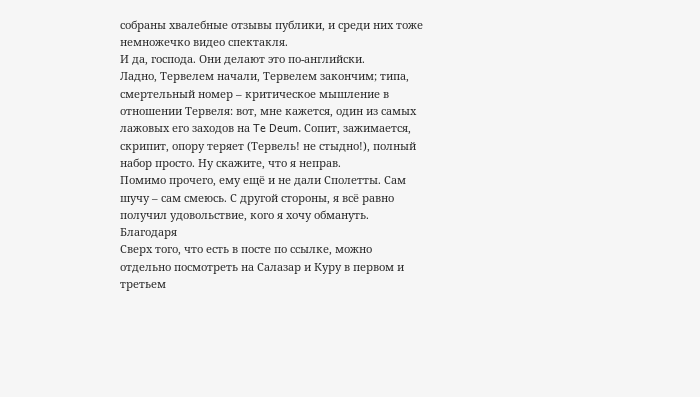собраны хвалебные отзывы публики, и среди них тоже немножечко видео спектакля.
И да, господа. Они делают это по-английски.
Ладно, Тервелем начали, Тервелем закончим; типа, смертельный номер – критическое мышление в отношении Тервеля: вот, мне кажется, один из самых лажовых его заходов на Te Deum. Сопит, зажимается, скрипит, опору теряет (Тервель! не стыдно!), полный набор просто. Ну скажите, что я неправ.
Помимо прочего, ему ещё и не дали Сполетты. Сам шучу – сам смеюсь. С другой стороны, я всё равно получил удовольствие, кого я хочу обмануть.
Благодаря
Сверх того, что есть в посте по ссылке, можно отдельно посмотреть на Салазар и Куру в первом и третьем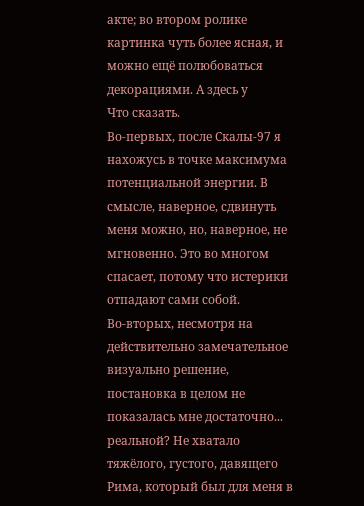акте; во втором ролике картинка чуть более ясная, и можно ещё полюбоваться декорациями. А здесь у
Что сказать.
Во-первых, после Скалы-97 я нахожусь в точке максимума потенциальной энергии. В смысле, наверное, сдвинуть меня можно, но, наверное, не мгновенно. Это во многом спасает, потому что истерики отпадают сами собой.
Во-вторых, несмотря на действительно замечательное визуально решение, постановка в целом не показалась мне достаточно... реальной? Не хватало тяжёлого, густого, давящего Рима, который был для меня в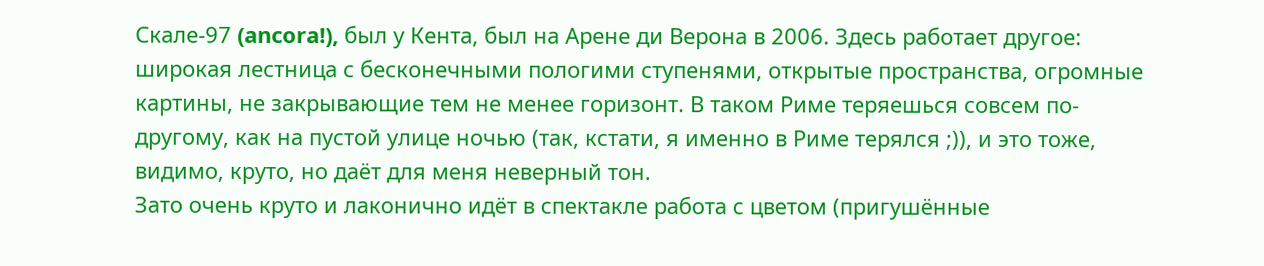Скале-97 (ancora!), был у Кента, был на Арене ди Верона в 2006. Здесь работает другое: широкая лестница с бесконечными пологими ступенями, открытые пространства, огромные картины, не закрывающие тем не менее горизонт. В таком Риме теряешься совсем по-другому, как на пустой улице ночью (так, кстати, я именно в Риме терялся ;)), и это тоже, видимо, круто, но даёт для меня неверный тон.
Зато очень круто и лаконично идёт в спектакле работа с цветом (пригушённые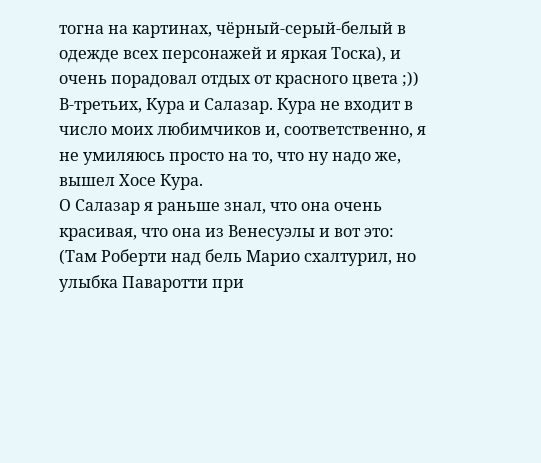тогна на картинах, чёрный-серый-белый в одежде всех персонажей и яркая Тоска), и очень порадовал отдых от красного цвета ;))
В-третьих, Кура и Салазар. Кура не входит в число моих любимчиков и, соответственно, я не умиляюсь просто на то, что ну надо же, вышел Хосе Кура.
О Салазар я раньше знал, что она очень красивая, что она из Венесуэлы и вот это:
(Там Роберти над бель Марио схалтурил, но улыбка Паваротти при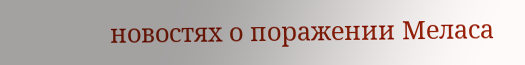новостях о поражении Меласа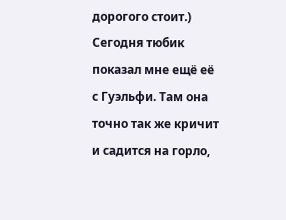дорогого стоит.)
Сегодня тюбик показал мне ещё её с Гуэльфи. Там она точно так же кричит и садится на горло,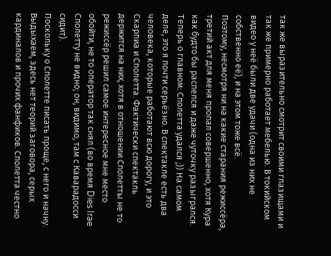так же выразительно смотрит своими глазищами и так же примерно работает мебелью. В токийском видео у неё были две удачи (одна из них не собственно её), и на этом тоже всё.
Поэтому, несмотря ни на какие старания режиссёра, третий акт для меня пропал совершенно, хотя Кура как будто бы распелся и даже чуточку разыгрался.
Теперь о главном: Сполетта удался ;)) На самом деле, это я почти серьёзно. В спектакле есть два человека, которые работают всю дорогу, и это Скарпиа и Сполетта. Фактически спектакль держится на них, хотя в отношении Сполетты не то режиссёр решил самое интересное мне место обойти, не то оператор так снял (во время Dies Irae Сполетту не видно; он, видимо, там с Каварадосси сидит).
Поскольку о Сполетте писать проще, с него и начну. Выдыхаем, здесь нет теорий заговора, серых кардиналов и прочих фанфиков. Сполетта честно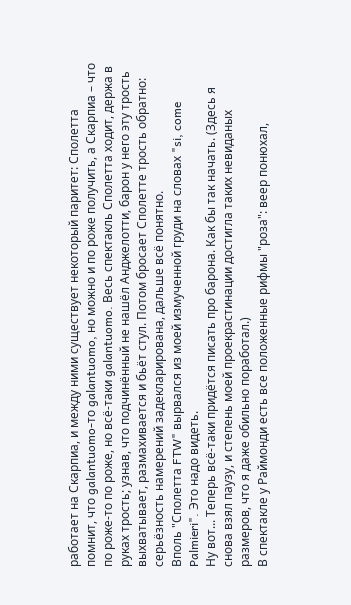работает на Скарпиа, и между ними существует некоторый паритет: Сполетта помнит, что galantuomo-то galantuomo, но можно и по роже получить, а Скарпиа – что по роже-то по роже, но всё-таки galantuomo. Весь спектакль Сполетта ходит, держа в руках трость; узнав, что подчинённый не нашёл Анджелотти, барон у него эту трость выхватывает, размахивается и бьёт стул. Потом бросает Сполетте трость обратно: серьёзность намерений задекларирована, дальше всё понятно.
Вполь "Сполетта FTW" вырвался из моей измученной груди на словах "si, come Palmieri". Это надо видеть.
Ну вот... Теперь всё-таки придётся писать про барона. Как бы так начать. (Здесь я снова взял паузу, и степень моей проекрастинации достигла таких невиданых размеров, что я даже обильно поработал.)
В спектакле у Раймонди есть все положенные рифмы "роза": веер понюхал,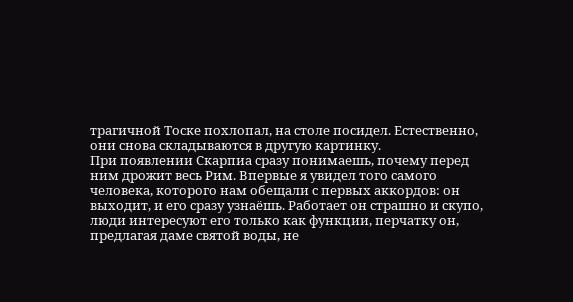трагичной Тоске похлопал, на столе посидел. Естественно, они снова складываются в другую картинку.
При появлении Скарпиа сразу понимаешь, почему перед ним дрожит весь Рим. Впервые я увидел того самого человека, которого нам обещали с первых аккордов: он выходит, и его сразу узнаёшь. Работает он страшно и скупо, люди интересуют его только как функции, перчатку он, предлагая даме святой воды, не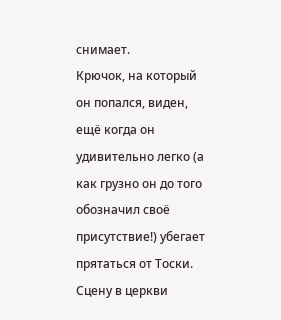снимает.
Крючок, на который он попался, виден, ещё когда он удивительно легко (а как грузно он до того обозначил своё присутствие!) убегает прятаться от Тоски. Сцену в церкви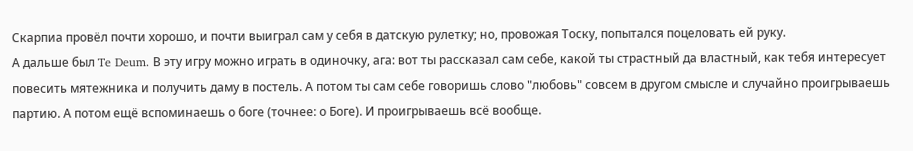Скарпиа провёл почти хорошо, и почти выиграл сам у себя в датскую рулетку; но, провожая Тоску, попытался поцеловать ей руку.
А дальше был Te Deum. В эту игру можно играть в одиночку, ага: вот ты рассказал сам себе, какой ты страстный да властный, как тебя интересует повесить мятежника и получить даму в постель. А потом ты сам себе говоришь слово "любовь" совсем в другом смысле и случайно проигрываешь партию. А потом ещё вспоминаешь о боге (точнее: о Боге). И проигрываешь всё вообще.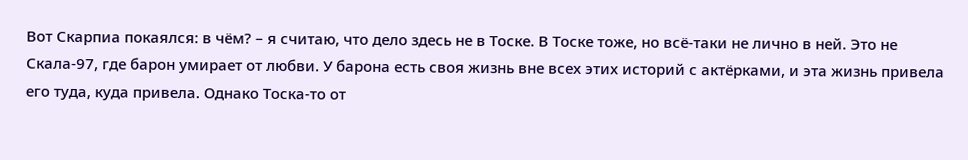Вот Скарпиа покаялся: в чём? – я считаю, что дело здесь не в Тоске. В Тоске тоже, но всё-таки не лично в ней. Это не Скала-97, где барон умирает от любви. У барона есть своя жизнь вне всех этих историй с актёрками, и эта жизнь привела его туда, куда привела. Однако Тоска-то от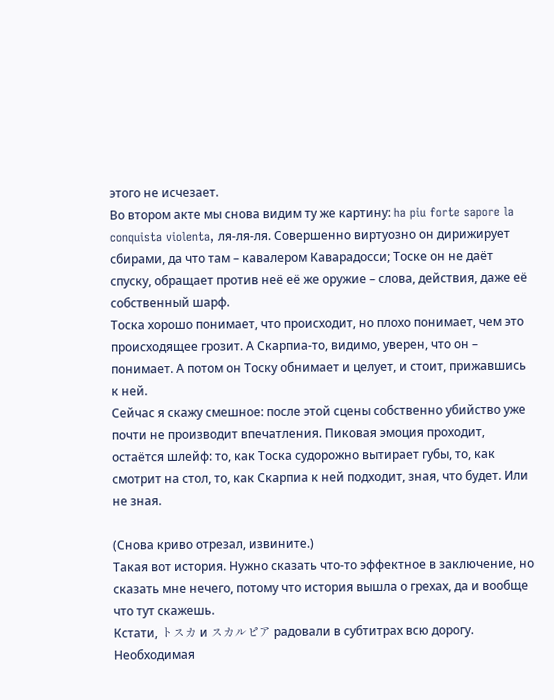этого не исчезает.
Во втором акте мы снова видим ту же картину: ha piu forte sapore la conquista violenta, ля-ля-ля. Совершенно виртуозно он дирижирует сбирами, да что там – кавалером Каварадосси; Тоске он не даёт спуску, обращает против неё её же оружие – слова, действия, даже её собственный шарф.
Тоска хорошо понимает, что происходит, но плохо понимает, чем это происходящее грозит. А Скарпиа-то, видимо, уверен, что он – понимает. А потом он Тоску обнимает и целует, и стоит, прижавшись к ней.
Сейчас я скажу смешное: после этой сцены собственно убийство уже почти не производит впечатления. Пиковая эмоция проходит, остаётся шлейф: то, как Тоска судорожно вытирает губы, то, как смотрит на стол, то, как Скарпиа к ней подходит, зная, что будет. Или не зная.

(Снова криво отрезал, извините.)
Такая вот история. Нужно сказать что-то эффектное в заключение, но сказать мне нечего, потому что история вышла о грехах, да и вообще что тут скажешь.
Кстати, トスカ и スカルピア радовали в субтитрах всю дорогу. Необходимая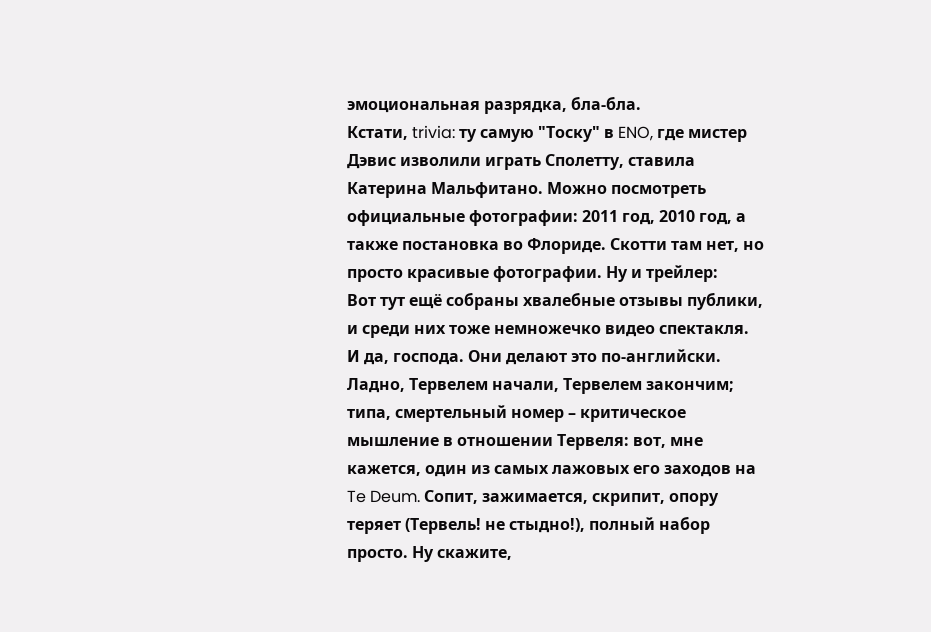эмоциональная разрядка, бла-бла.
Кстати, trivia: ту самую "Тоску" в ENO, где мистер Дэвис изволили играть Сполетту, ставила Катерина Мальфитано. Можно посмотреть официальные фотографии: 2011 год, 2010 год, а также постановка во Флориде. Скотти там нет, но просто красивые фотографии. Ну и трейлер:
Вот тут ещё собраны хвалебные отзывы публики, и среди них тоже немножечко видео спектакля.
И да, господа. Они делают это по-английски.
Ладно, Тервелем начали, Тервелем закончим; типа, смертельный номер – критическое мышление в отношении Тервеля: вот, мне кажется, один из самых лажовых его заходов на Te Deum. Сопит, зажимается, скрипит, опору теряет (Тервель! не стыдно!), полный набор просто. Ну скажите,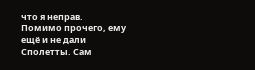что я неправ.
Помимо прочего, ему ещё и не дали Сполетты. Сам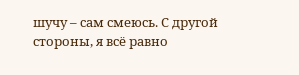шучу – сам смеюсь. С другой стороны, я всё равно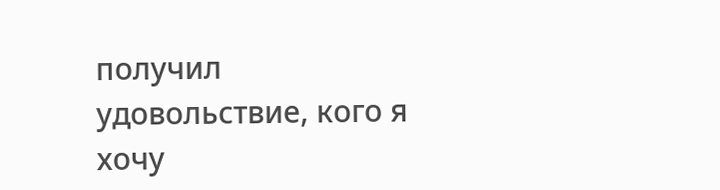получил удовольствие, кого я хочу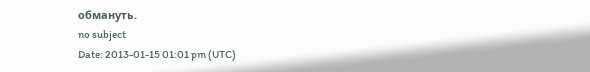обмануть.
no subject
Date: 2013-01-15 01:01 pm (UTC)